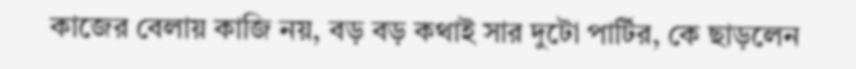কাজের বেলায় কাজি নয়, বড় বড় কথাই সার দুটো পার্টির, কে ছাড়লেন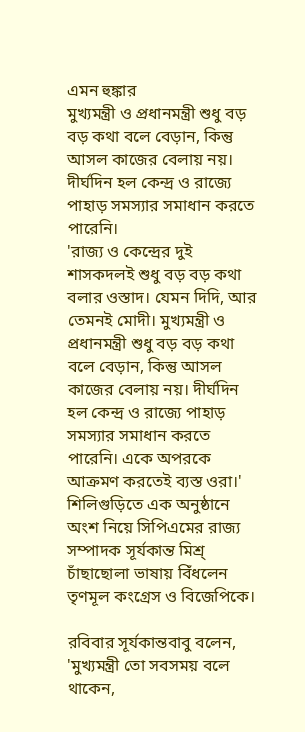এমন হুঙ্কার
মুখ্যমন্ত্রী ও প্রধানমন্ত্রী শুধু বড় বড় কথা বলে বেড়ান, কিন্তু আসল কাজের বেলায় নয়। দীর্ঘদিন হল কেন্দ্র ও রাজ্যে পাহাড় সমস্যার সমাধান করতে পারেনি।
'রাজ্য ও কেন্দ্রের দুই শাসকদলই শুধু বড় বড় কথা বলার ওস্তাদ। যেমন দিদি, আর তেমনই মোদী। মুখ্যমন্ত্রী ও প্রধানমন্ত্রী শুধু বড় বড় কথা বলে বেড়ান, কিন্তু আসল কাজের বেলায় নয়। দীর্ঘদিন হল কেন্দ্র ও রাজ্যে পাহাড় সমস্যার সমাধান করতে পারেনি। একে অপরকে আক্রমণ করতেই ব্যস্ত ওরা।' শিলিগুড়িতে এক অনুষ্ঠানে অংশ নিয়ে সিপিএমের রাজ্য সম্পাদক সূর্যকান্ত মিশ্র্ চাঁছাছোলা ভাষায় বিঁধলেন তৃণমূল কংগ্রেস ও বিজেপিকে।

রবিবার সূর্যকান্তবাবু বলেন, 'মুখ্যমন্ত্রী তো সবসময় বলে থাকেন,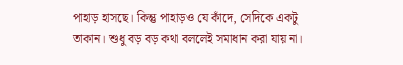পাহাড় হাসছে। কিন্তু পাহাড়ও যে কাঁদে, সেদিকে একটু তাকান। শুধু বড় বড় কথা বললেই সমাধান করা যায় না।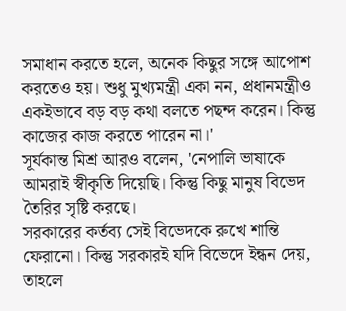সমাধান করতে হলে, অনেক কিছুর সঙ্গে আপোশ করতেও হয়। শুধু মুখ্যমন্ত্রী একা নন, প্রধানমন্ত্রীও একইভাবে বড় বড় কথা বলতে পছন্দ করেন। কিন্তু কাজের কাজ করতে পারেন না।'
সূর্যকান্ত মিশ্র আরও বলেন, 'নেপালি ভাষাকে আমরাই স্বীকৃতি দিয়েছি। কিন্তু কিছু মানুষ বিভেদ তৈরির সৃষ্টি করছে।
সরকারের কর্তব্য সেই বিভেদকে রুখে শান্তি ফেরানো। কিন্তু সরকারই যদি বিভেদে ইন্ধন দেয়, তাহলে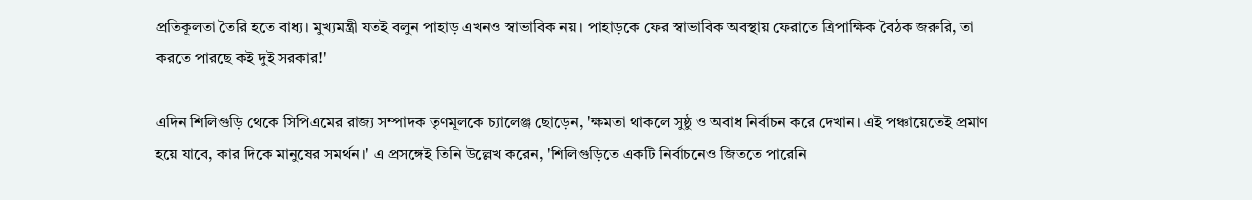প্রতিকূলতা তৈরি হতে বাধ্য। মুখ্যমন্ত্রী যতই বলুন পাহাড় এখনও স্বাভাবিক নয়। পাহাড়কে ফের স্বাভাবিক অবস্থায় ফেরাতে ত্রিপাক্ষিক বৈঠক জরুরি, তা করতে পারছে কই দুই সরকার!'

এদিন শিলিগুড়ি থেকে সিপিএমের রাজ্য সম্পাদক তৃণমূলকে চ্যালেঞ্জ ছোড়েন, 'ক্ষমতা থাকলে সুষ্ঠু ও অবাধ নির্বাচন করে দেখান। এই পঞ্চায়েতেই প্রমাণ হয়ে যাবে, কার দিকে মানুষের সমর্থন।' এ প্রসঙ্গেই তিনি উল্লেখ করেন, 'শিলিগুড়িতে একটি নির্বাচনেও জিততে পারেনি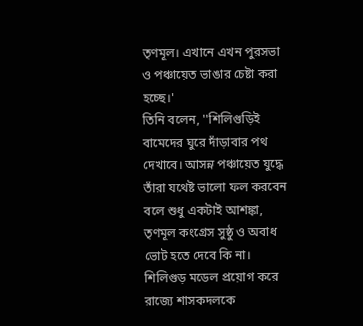তৃণমূল। এখানে এখন পুরসভা ও পঞ্চায়েত ভাঙার চেষ্টা করা হচ্ছে।'
তিনি বলেন, ''শিলিগুড়িই বামেদের ঘুরে দাঁড়াবার পথ দেখাবে। আসন্ন পঞ্চায়েত যুদ্ধে তাঁরা যথেষ্ট ভালো ফল করবেন বলে শুধু একটাই আশঙ্কা, তৃণমূল কংগ্রেস সুষ্ঠু ও অবাধ ভোট হতে দেবে কি না। শিলিগুড় মডেল প্রয়োগ করে রাজ্যে শাসকদলকে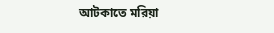আটকাতে মরিয়া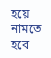হয়ে নামতে হবে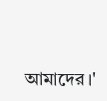আমাদের।'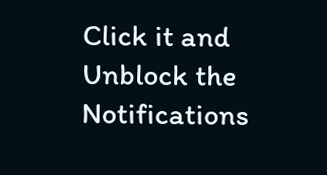Click it and Unblock the Notifications